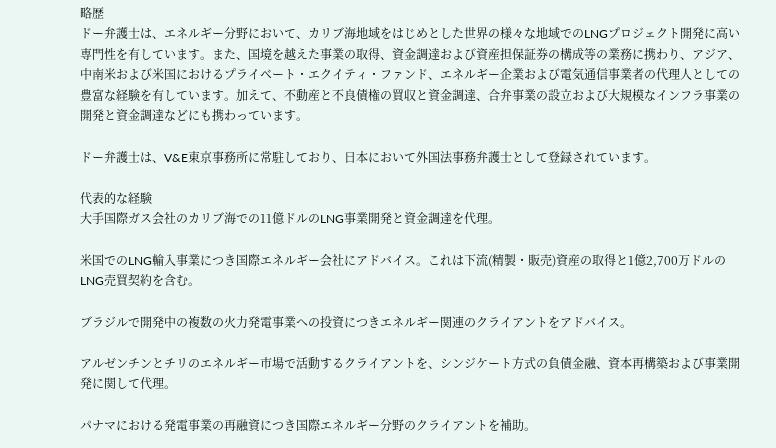略歴
ドー弁護士は、エネルギー分野において、カリブ海地域をはじめとした世界の様々な地域でのLNGプロジェクト開発に高い専門性を有しています。また、国境を越えた事業の取得、資金調達および資産担保証券の構成等の業務に携わり、アジア、中南米および米国におけるプライベート・エクイティ・ファンド、エネルギー企業および電気通信事業者の代理人としての豊富な経験を有しています。加えて、不動産と不良債権の買収と資金調達、合弁事業の設立および大規模なインフラ事業の開発と資金調達などにも携わっています。

ドー弁護士は、V&E東京事務所に常駐しており、日本において外国法事務弁護士として登録されています。

代表的な経験
大手国際ガス会社のカリブ海での11億ドルのLNG事業開発と資金調達を代理。

米国でのLNG輸入事業につき国際エネルギー会社にアドバイス。これは下流(精製・販売)資産の取得と1億2,700万ドルのLNG売買契約を含む。

ブラジルで開発中の複数の火力発電事業への投資につきエネルギー関連のクライアントをアドバイス。

アルゼンチンとチリのエネルギー市場で活動するクライアントを、シンジケート方式の負債金融、資本再構築および事業開発に関して代理。

パナマにおける発電事業の再融資につき国際エネルギー分野のクライアントを補助。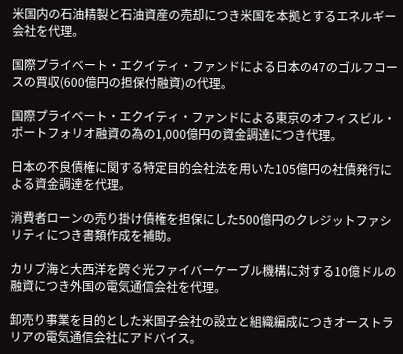米国内の石油精製と石油資産の売却につき米国を本拠とするエネルギー会社を代理。

国際プライベート・エクイティ・ファンドによる日本の47のゴルフコースの買収(600億円の担保付融資)の代理。

国際プライベート・エクイティ・ファンドによる東京のオフィスビル・ポートフォリオ融資の為の1,000億円の資金調達につき代理。

日本の不良債権に関する特定目的会社法を用いた105億円の社債発行による資金調達を代理。

消費者ローンの売り掛け債権を担保にした500億円のクレジットファシリティにつき書類作成を補助。

カリブ海と大西洋を跨ぐ光ファイバーケーブル機構に対する10億ドルの融資につき外国の電気通信会社を代理。

卸売り事業を目的とした米国子会社の設立と組織編成につきオーストラリアの電気通信会社にアドバイス。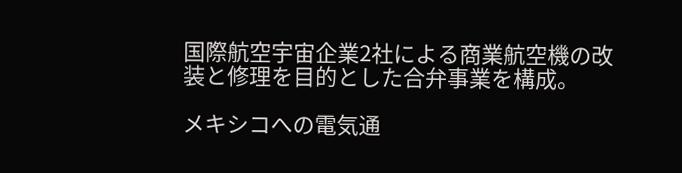国際航空宇宙企業2社による商業航空機の改装と修理を目的とした合弁事業を構成。

メキシコへの電気通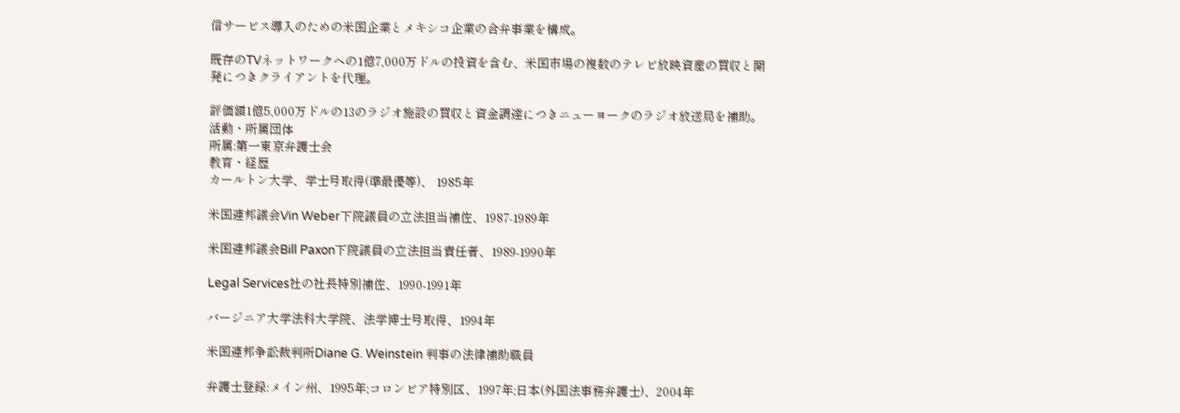信サービス導入のための米国企業とメキシコ企業の合弁事業を構成。

既存のTVネットワークへの1億7,000万ドルの投資を含む、米国市場の複数のテレビ放映資産の買収と開発につきクライアントを代理。

評価額1億5,000万ドルの13のラジオ施設の買収と資金調達につきニューヨークのラジオ放送局を補助。
活動・所属団体
所属:第一東京弁護士会
教育・経歴
カールトン大学、学士号取得(準最優等)、 1985年

米国連邦議会Vin Weber下院議員の立法担当補佐、1987-1989年

米国連邦議会Bill Paxon下院議員の立法担当責任者、1989-1990年

Legal Services社の社長特別補佐、1990-1991年

バージニア大学法科大学院、法学博士号取得、1994年

米国連邦争訟裁判所Diane G. Weinstein 判事の法律補助職員

弁護士登録:メイン州、1995年;コロンビア特別区、1997年;日本(外国法事務弁護士)、2004年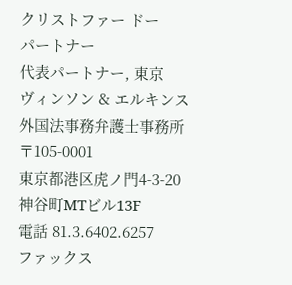クリストファー ドー
パートナー
代表パートナー, 東京
ヴィンソン & エルキンス
外国法事務弁護士事務所
〒105-0001
東京都港区虎ノ門4-3-20
神谷町MTビル13F
電話 81.3.6402.6257
ファックス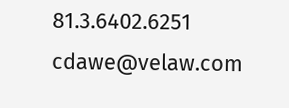81.3.6402.6251
cdawe@velaw.com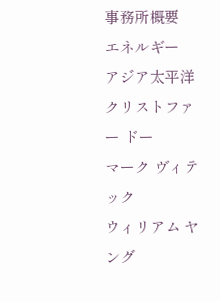事務所概要
エネルギー
アジア太平洋
クリストファー ドー
マーク ヴィテック
ウィリアム ヤング